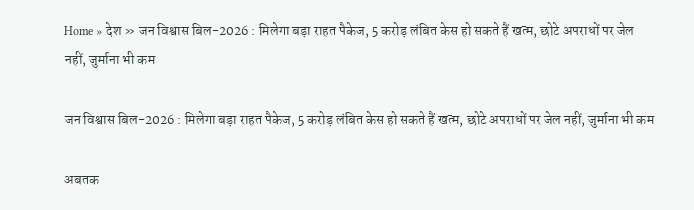Home » देश » जन विश्वास बिल-2026 : मिलेगा बड़ा राहत पैकेज, 5 करोड़ लंबित केस हो सकते हैं खत्म, छोटे अपराधों पर जेल नहीं, जुर्माना भी कम

जन विश्वास बिल-2026 : मिलेगा बड़ा राहत पैकेज, 5 करोड़ लंबित केस हो सकते हैं खत्म, छोटे अपराधों पर जेल नहीं, जुर्माना भी कम

अबतक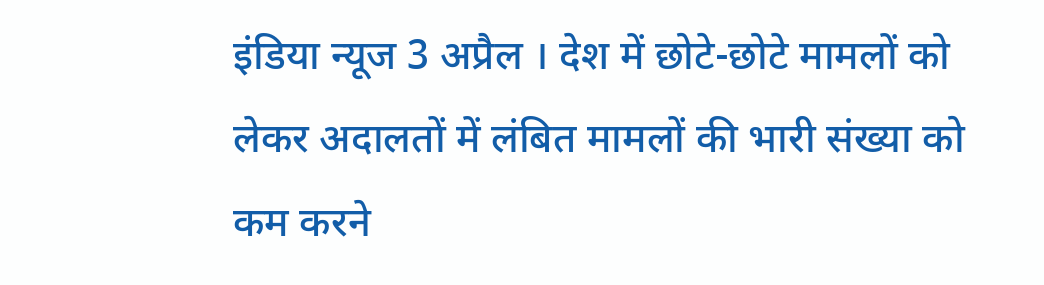इंडिया न्यूज 3 अप्रैल । देश में छोटे-छोटे मामलों को लेकर अदालतों में लंबित मामलों की भारी संख्या को कम करने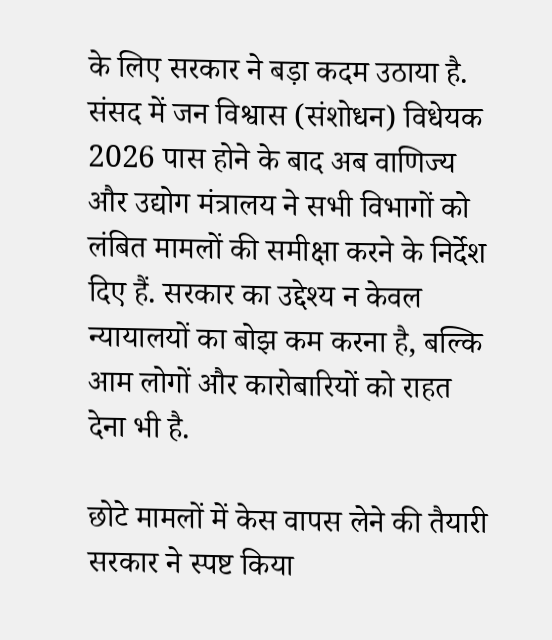के लिए सरकार ने बड़ा कदम उठाया है. संसद में जन विश्वास (संशोधन) विधेयक 2026 पास होने के बाद अब वाणिज्य और उद्योग मंत्रालय ने सभी विभागों को लंबित मामलों की समीक्षा करने के निर्देश दिए हैं. सरकार का उद्देश्य न केवल न्यायालयों का बोझ कम करना है, बल्कि आम लोगों और कारोबारियों को राहत देना भी है.

छोटे मामलों में केस वापस लेने की तैयारी
सरकार ने स्पष्ट किया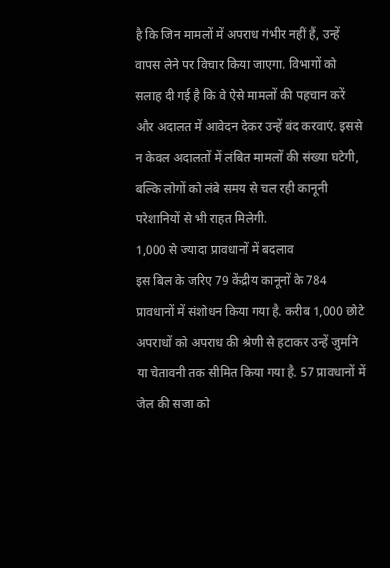है कि जिन मामलों में अपराध गंभीर नहीं हैं, उन्हें वापस लेने पर विचार किया जाएगा. विभागों को सलाह दी गई है कि वे ऐसे मामलों की पहचान करें और अदालत में आवेदन देकर उन्हें बंद करवाएं. इससे न केवल अदालतों में लंबित मामलों की संख्या घटेगी, बल्कि लोगों को लंबे समय से चल रही कानूनी परेशानियों से भी राहत मिलेगी.
1,000 से ज्यादा प्रावधानों में बदलाव
इस बिल के जरिए 79 केंद्रीय कानूनों के 784 प्रावधानों में संशोधन किया गया है. करीब 1,000 छोटे अपराधों को अपराध की श्रेणी से हटाकर उन्हें जुर्माने या चेतावनी तक सीमित किया गया है. 57 प्रावधानों में जेल की सजा को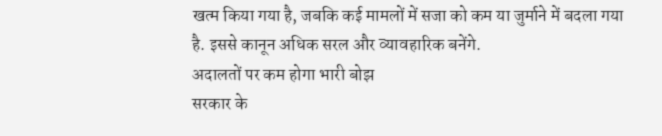खत्म किया गया है, जबकि कई मामलों में सजा को कम या जुर्माने में बदला गया है. इससे कानून अधिक सरल और व्यावहारिक बनेंगे.
अदालतों पर कम होगा भारी बोझ
सरकार के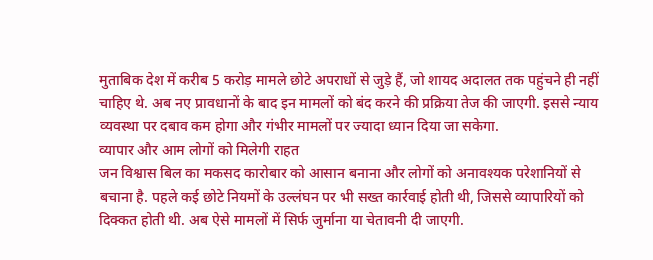मुताबिक देश में करीब 5 करोड़ मामले छोटे अपराधों से जुड़े हैं, जो शायद अदालत तक पहुंचने ही नहीं चाहिए थे. अब नए प्रावधानों के बाद इन मामलों को बंद करने की प्रक्रिया तेज की जाएगी. इससे न्याय व्यवस्था पर दबाव कम होगा और गंभीर मामलों पर ज्यादा ध्यान दिया जा सकेगा.
व्यापार और आम लोगों को मिलेगी राहत
जन विश्वास बिल का मकसद कारोबार को आसान बनाना और लोगों को अनावश्यक परेशानियों से बचाना है. पहले कई छोटे नियमों के उल्लंघन पर भी सख्त कार्रवाई होती थी, जिससे व्यापारियों को दिक्कत होती थी. अब ऐसे मामलों में सिर्फ जुर्माना या चेतावनी दी जाएगी.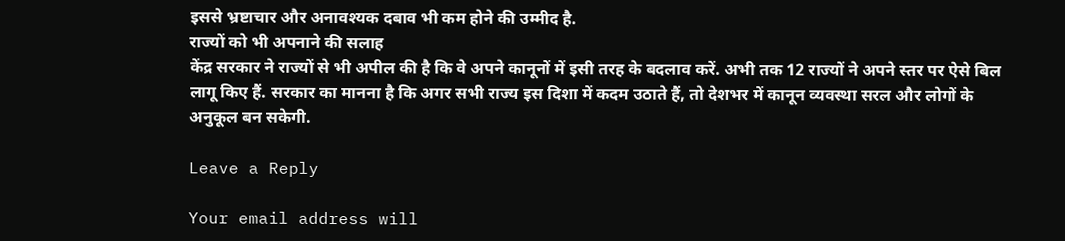इससे भ्रष्टाचार और अनावश्यक दबाव भी कम होने की उम्मीद है.
राज्यों को भी अपनाने की सलाह
केंद्र सरकार ने राज्यों से भी अपील की है कि वे अपने कानूनों में इसी तरह के बदलाव करें. अभी तक 12 राज्यों ने अपने स्तर पर ऐसे बिल लागू किए हैं. सरकार का मानना है कि अगर सभी राज्य इस दिशा में कदम उठाते हैं, तो देशभर में कानून व्यवस्था सरल और लोगों के अनुकूल बन सकेगी.

Leave a Reply

Your email address will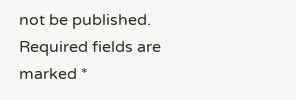not be published. Required fields are marked *